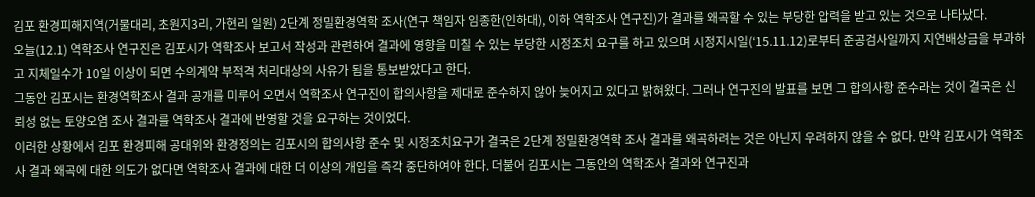김포 환경피해지역(거물대리, 초원지3리, 가현리 일원) 2단계 정밀환경역학 조사(연구 책임자 임종한(인하대), 이하 역학조사 연구진)가 결과를 왜곡할 수 있는 부당한 압력을 받고 있는 것으로 나타났다.
오늘(12.1) 역학조사 연구진은 김포시가 역학조사 보고서 작성과 관련하여 결과에 영향을 미칠 수 있는 부당한 시정조치 요구를 하고 있으며 시정지시일(‘15.11.12)로부터 준공검사일까지 지연배상금을 부과하고 지체일수가 10일 이상이 되면 수의계약 부적격 처리대상의 사유가 됨을 통보받았다고 한다.
그동안 김포시는 환경역학조사 결과 공개를 미루어 오면서 역학조사 연구진이 합의사항을 제대로 준수하지 않아 늦어지고 있다고 밝혀왔다. 그러나 연구진의 발표를 보면 그 합의사항 준수라는 것이 결국은 신뢰성 없는 토양오염 조사 결과를 역학조사 결과에 반영할 것을 요구하는 것이었다.
이러한 상황에서 김포 환경피해 공대위와 환경정의는 김포시의 합의사항 준수 및 시정조치요구가 결국은 2단계 정밀환경역학 조사 결과를 왜곡하려는 것은 아닌지 우려하지 않을 수 없다. 만약 김포시가 역학조사 결과 왜곡에 대한 의도가 없다면 역학조사 결과에 대한 더 이상의 개입을 즉각 중단하여야 한다. 더불어 김포시는 그동안의 역학조사 결과와 연구진과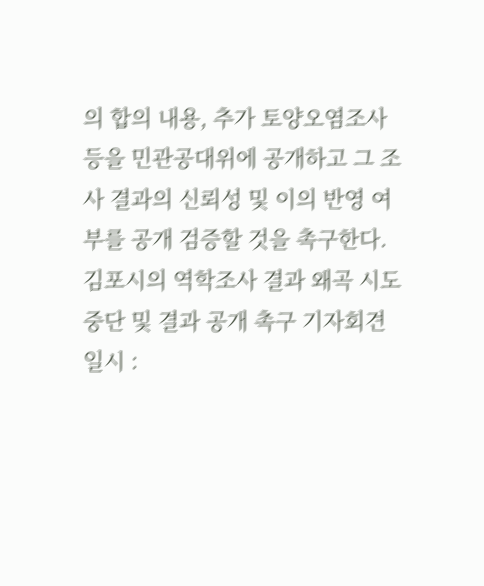의 합의 내용, 추가 토양오염조사 등을 민관공대위에 공개하고 그 조사 결과의 신뢰성 및 이의 반영 여부를 공개 검증할 것을 촉구한다.
김포시의 역학조사 결과 왜곡 시도 중단 및 결과 공개 촉구 기자회견
일시 :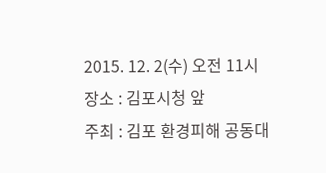2015. 12. 2(수) 오전 11시
장소 : 김포시청 앞
주최 : 김포 환경피해 공동대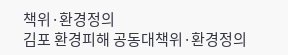책위·환경정의
김포 환경피해 공동대책위·환경정의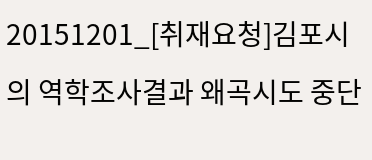20151201_[취재요청]김포시의 역학조사결과 왜곡시도 중단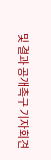및 결과 공개촉구 기자회견